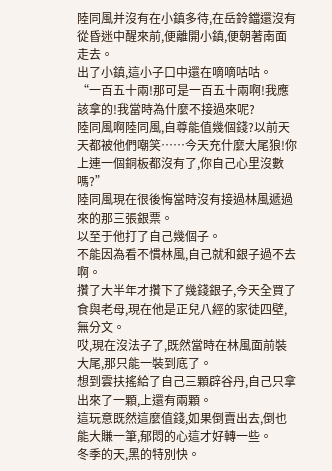陸同風并沒有在小鎮多待,在岳鈴鐺還沒有從昏迷中醒來前,便離開小鎮,便朝著南面走去。
出了小鎮,這小子口中還在嘀嘀咕咕。
“一百五十兩!那可是一百五十兩啊!我應該拿的!我當時為什麼不接過來呢?
陸同風啊陸同風,自尊能值幾個錢?以前天天都被他們嘲笑……今天充什麼大尾狼!你上連一個銅板都沒有了,你自己心里沒數嗎?”
陸同風現在很後悔當時沒有接過林風遞過來的那三張銀票。
以至于他打了自己幾個子。
不能因為看不慣林風,自己就和銀子過不去啊。
攢了大半年才攢下了幾錢銀子,今天全買了食與老母,現在他是正兒八經的家徒四壁,無分文。
哎,現在沒法子了,既然當時在林風面前裝大尾,那只能一裝到底了。
想到雲扶搖給了自己三顆辟谷丹,自己只拿出來了一顆,上還有兩顆。
這玩意既然這麼值錢,如果倒賣出去,倒也能大賺一筆,郁悶的心這才好轉一些。
冬季的天,黑的特別快。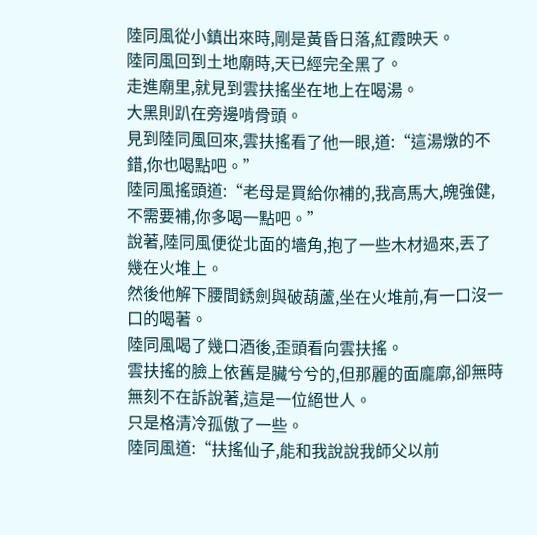陸同風從小鎮出來時,剛是黃昏日落,紅霞映天。
陸同風回到土地廟時,天已經完全黑了。
走進廟里,就見到雲扶搖坐在地上在喝湯。
大黑則趴在旁邊啃骨頭。
見到陸同風回來,雲扶搖看了他一眼,道:“這湯燉的不錯,你也喝點吧。”
陸同風搖頭道:“老母是買給你補的,我高馬大,魄強健,不需要補,你多喝一點吧。”
說著,陸同風便從北面的墻角,抱了一些木材過來,丟了幾在火堆上。
然後他解下腰間銹劍與破葫蘆,坐在火堆前,有一口沒一口的喝著。
陸同風喝了幾口酒後,歪頭看向雲扶搖。
雲扶搖的臉上依舊是臟兮兮的,但那麗的面龐廓,卻無時無刻不在訴說著,這是一位絕世人。
只是格清冷孤傲了一些。
陸同風道:“扶搖仙子,能和我說說我師父以前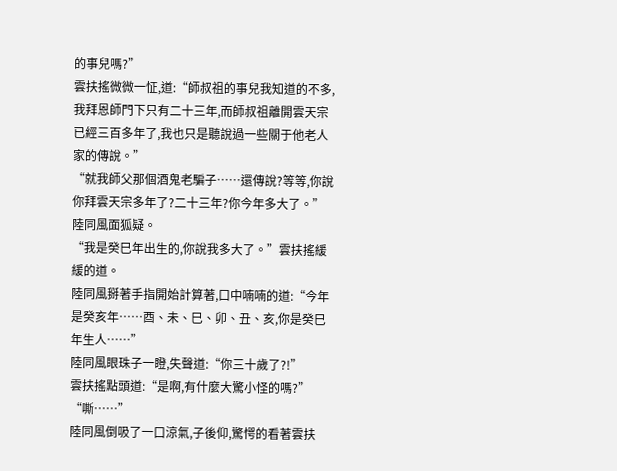的事兒嗎?”
雲扶搖微微一怔,道:“師叔祖的事兒我知道的不多,我拜恩師門下只有二十三年,而師叔祖離開雲天宗已經三百多年了,我也只是聽說過一些關于他老人家的傳說。”
“就我師父那個酒鬼老騙子……還傳說?等等,你說你拜雲天宗多年了?二十三年?你今年多大了。”陸同風面狐疑。
“我是癸巳年出生的,你說我多大了。”雲扶搖緩緩的道。
陸同風掰著手指開始計算著,口中喃喃的道:“今年是癸亥年……酉、未、巳、卯、丑、亥,你是癸巳年生人……”
陸同風眼珠子一瞪,失聲道:“你三十歲了?!”
雲扶搖點頭道:“是啊,有什麼大驚小怪的嗎?”
“嘶……”
陸同風倒吸了一口涼氣,子後仰,驚愕的看著雲扶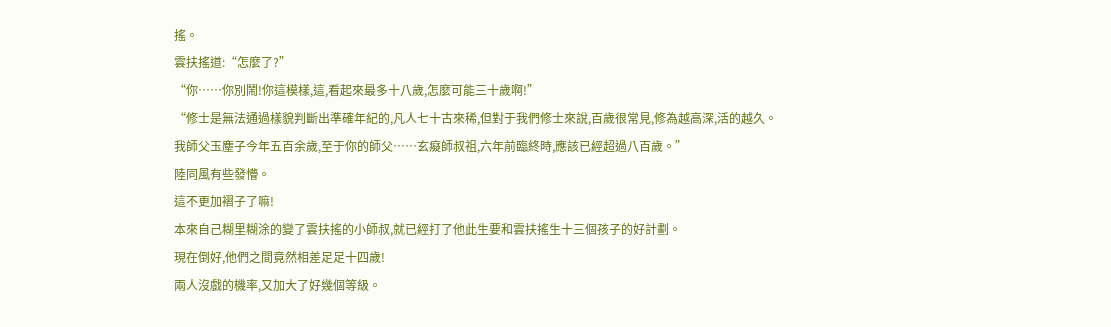搖。
雲扶搖道:“怎麼了?”
“你……你別鬧!你這模樣,這,看起來最多十八歲,怎麼可能三十歲啊!”
“修士是無法通過樣貌判斷出準確年紀的,凡人七十古來稀,但對于我們修士來說,百歲很常見,修為越高深,活的越久。
我師父玉塵子今年五百余歲,至于你的師父……玄癡師叔祖,六年前臨終時,應該已經超過八百歲。”
陸同風有些發懵。
這不更加褶子了嘛!
本來自己糊里糊涂的變了雲扶搖的小師叔,就已經打了他此生要和雲扶搖生十三個孩子的好計劃。
現在倒好,他們之間竟然相差足足十四歲!
兩人沒戲的機率,又加大了好幾個等級。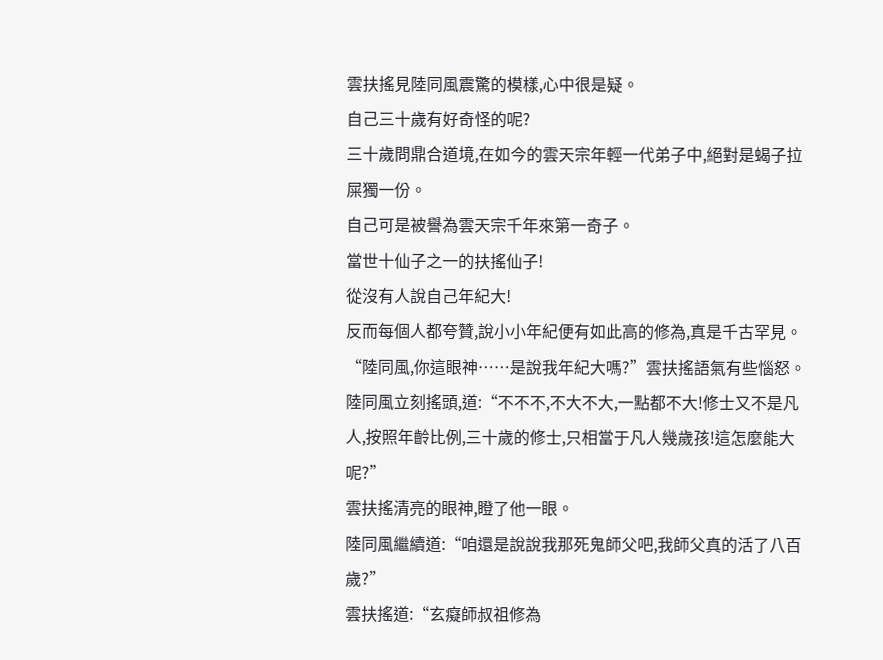雲扶搖見陸同風震驚的模樣,心中很是疑。
自己三十歲有好奇怪的呢?
三十歲問鼎合道境,在如今的雲天宗年輕一代弟子中,絕對是蝎子拉屎獨一份。
自己可是被譽為雲天宗千年來第一奇子。
當世十仙子之一的扶搖仙子!
從沒有人說自己年紀大!
反而每個人都夸贊,說小小年紀便有如此高的修為,真是千古罕見。
“陸同風,你這眼神……是說我年紀大嗎?”雲扶搖語氣有些惱怒。
陸同風立刻搖頭,道:“不不不,不大不大,一點都不大!修士又不是凡人,按照年齡比例,三十歲的修士,只相當于凡人幾歲孩!這怎麼能大呢?”
雲扶搖清亮的眼神,瞪了他一眼。
陸同風繼續道:“咱還是說說我那死鬼師父吧,我師父真的活了八百歲?”
雲扶搖道:“玄癡師叔祖修為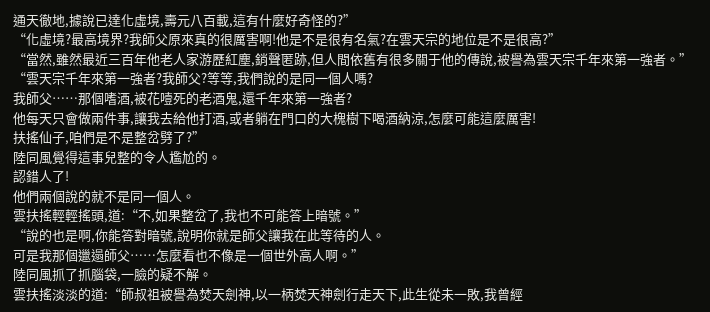通天徹地,據說已達化虛境,壽元八百載,這有什麼好奇怪的?”
“化虛境?最高境界?我師父原來真的很厲害啊!他是不是很有名氣?在雲天宗的地位是不是很高?”
“當然,雖然最近三百年他老人家游歷紅塵,銷聲匿跡,但人間依舊有很多關于他的傳說,被譽為雲天宗千年來第一強者。”
“雲天宗千年來第一強者?我師父?等等,我們說的是同一個人嗎?
我師父……那個嗜酒,被花噎死的老酒鬼,還千年來第一強者?
他每天只會做兩件事,讓我去給他打酒,或者躺在門口的大槐樹下喝酒納涼,怎麼可能這麼厲害!
扶搖仙子,咱們是不是整岔劈了?”
陸同風覺得這事兒整的令人尷尬的。
認錯人了!
他們兩個說的就不是同一個人。
雲扶搖輕輕搖頭,道:“不,如果整岔了,我也不可能答上暗號。”
“說的也是啊,你能答對暗號,說明你就是師父讓我在此等待的人。
可是我那個邋遢師父……怎麼看也不像是一個世外高人啊。”
陸同風抓了抓腦袋,一臉的疑不解。
雲扶搖淡淡的道:“師叔祖被譽為焚天劍神,以一柄焚天神劍行走天下,此生從未一敗,我曾經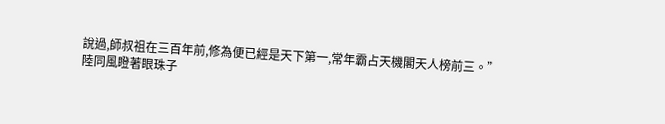說過,師叔祖在三百年前,修為便已經是天下第一,常年霸占天機閣天人榜前三。”
陸同風瞪著眼珠子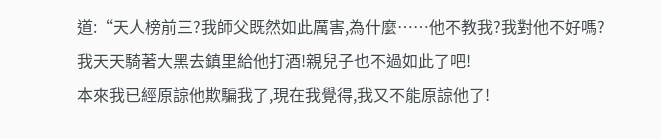道:“天人榜前三?我師父既然如此厲害,為什麼……他不教我?我對他不好嗎?我天天騎著大黑去鎮里給他打酒!親兒子也不過如此了吧!
本來我已經原諒他欺騙我了,現在我覺得,我又不能原諒他了!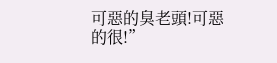可惡的臭老頭!可惡的很!”